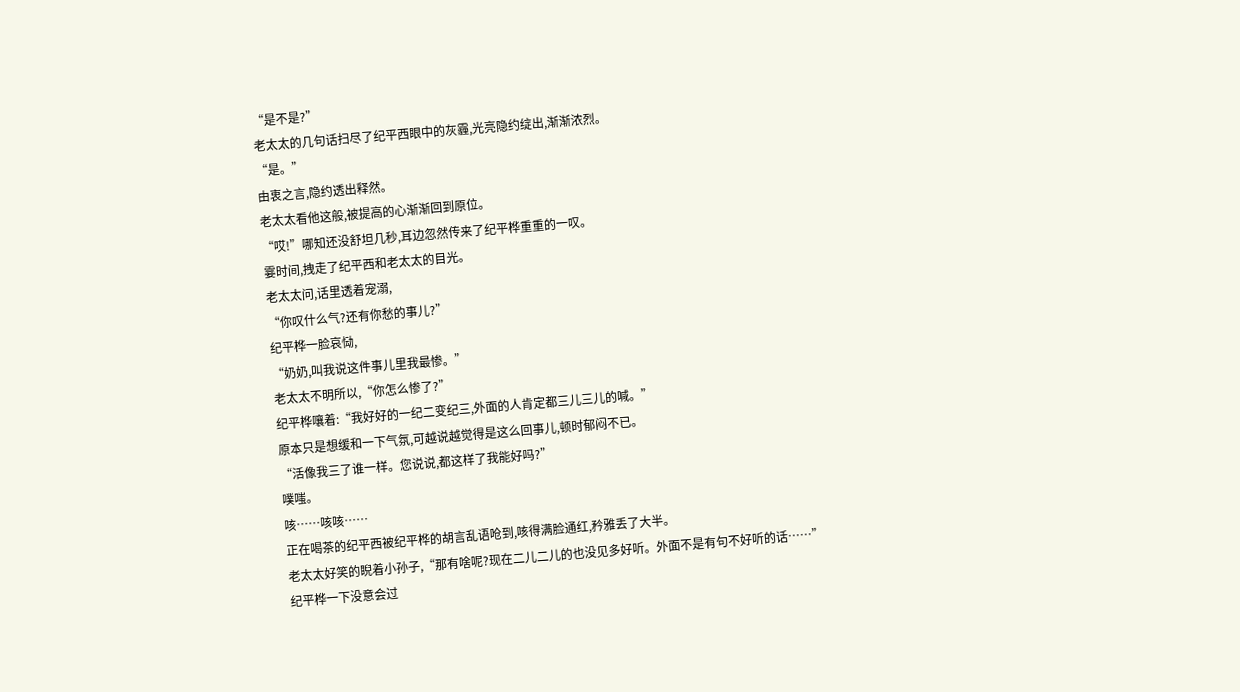“是不是?”
老太太的几句话扫尽了纪平西眼中的灰霾,光亮隐约绽出,渐渐浓烈。
“是。”
由衷之言,隐约透出释然。
老太太看他这般,被提高的心渐渐回到原位。
“哎!”哪知还没舒坦几秒,耳边忽然传来了纪平桦重重的一叹。
霎时间,拽走了纪平西和老太太的目光。
老太太问,话里透着宠溺,
“你叹什么气?还有你愁的事儿?”
纪平桦一脸哀恸,
“奶奶,叫我说这件事儿里我最惨。”
老太太不明所以,“你怎么惨了?”
纪平桦嚷着:“我好好的一纪二变纪三,外面的人肯定都三儿三儿的喊。”
原本只是想缓和一下气氛,可越说越觉得是这么回事儿,顿时郁闷不已。
“活像我三了谁一样。您说说,都这样了我能好吗?”
噗嗤。
咳……咳咳……
正在喝茶的纪平西被纪平桦的胡言乱语呛到,咳得满脸通红,矜雅丢了大半。
老太太好笑的睨着小孙子,“那有啥呢?现在二儿二儿的也没见多好听。外面不是有句不好听的话……”
纪平桦一下没意会过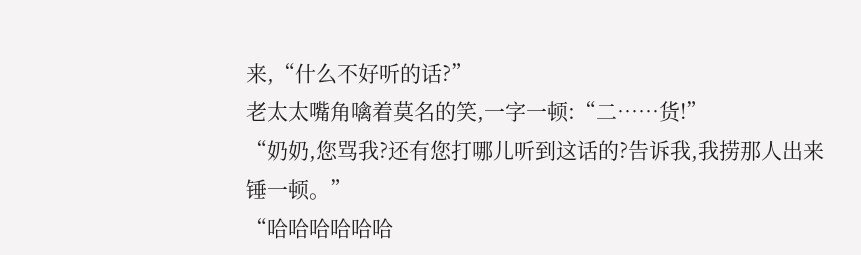来,“什么不好听的话?”
老太太嘴角噙着莫名的笑,一字一顿:“二……货!”
“奶奶,您骂我?还有您打哪儿听到这话的?告诉我,我捞那人出来锤一顿。”
“哈哈哈哈哈哈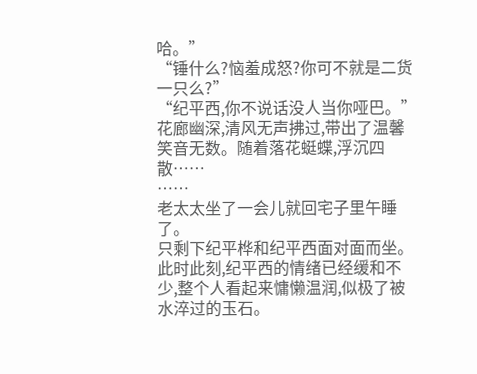哈。”
“锤什么?恼羞成怒?你可不就是二货一只么?”
“纪平西,你不说话没人当你哑巴。”
花廊幽深,清风无声拂过,带出了温馨笑音无数。随着落花蜓蝶,浮沉四散……
……
老太太坐了一会儿就回宅子里午睡了。
只剩下纪平桦和纪平西面对面而坐。此时此刻,纪平西的情绪已经缓和不少,整个人看起来慵懒温润,似极了被水淬过的玉石。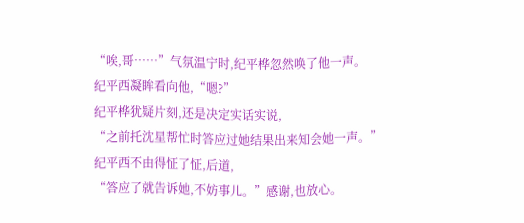“唉,哥……”气氛温宁时,纪平桦忽然唤了他一声。
纪平西凝眸看向他,“嗯?”
纪平桦犹疑片刻,还是决定实话实说,
“之前托沈星帮忙时答应过她结果出来知会她一声。”
纪平西不由得怔了怔,后道,
“答应了就告诉她,不妨事儿。”感谢,也放心。